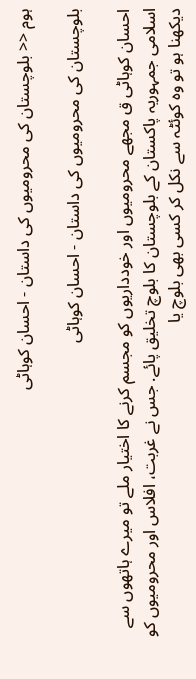ہوم << بلوچستان کی محرومیوں کی داستان - احسان کوہاٹی

بلوچستان کی محرومیوں کی داستان - احسان کوہاٹی

احسان کوہاٹی ق مجھے محرومیوں اور خودداریوں کو مجسم کرنے کا اختیار ملے تو میرے ہاتھوں سے اسلامی جمہوریہ پاکستان کے بلوچستان کا بلوچ تخلیق پائے. جس نے غربت، افلاس اور محرومیوں کو دیکھنا ہو تو وہ کوئٹہ سے نکل کر کسی بھی بلوچ یا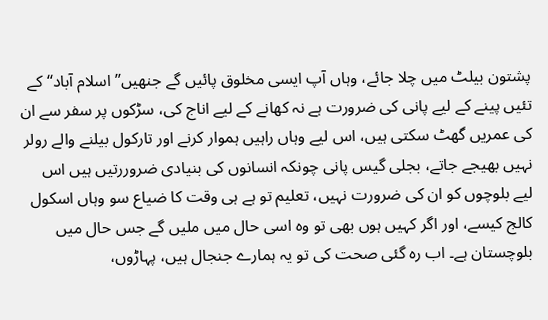پشتون بیلٹ میں چلا جائے، وہاں آپ ایسی مخلوق پائیں گے جنھیں’’اسلام آباد‘‘ کے تئیں پینے کے لیے پانی کی ضرورت ہے نہ کھانے کے لیے اناج کی، سڑکوں پر سفر سے ان کی عمریں گھٹ سکتی ہیں، اس لیے وہاں راہیں ہموار کرنے اور تارکول بیلنے والے رولر نہیں بھیجے جاتے، بجلی گیس پانی چونکہ انسانوں کی بنیادی ضروررتیں ہیں اس لیے بلوچوں کو ان کی ضرورت نہیں، تعلیم تو ہے ہی وقت کا ضیاع سو وہاں اسکول کالج کیسے، اور اگر کہیں ہوں بھی تو وہ اسی حال میں ملیں گے جس حال میں بلوچستان ہے۔ اب رہ گئی صحت کی تو یہ ہمارے جنجال ہیں، پہاڑوں،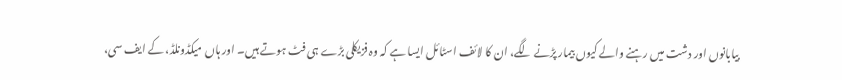بیابانوں اور دشت میں رہنے والے کیوں بیمار پڑنے لگے، ان کا لائف اسٹائل ایسا ہے کہ وہ فزیکلی بڑے ہی فٹ ہوتے ہیں۔ اور ہاں میکڈونلڈ، کے ایف سی،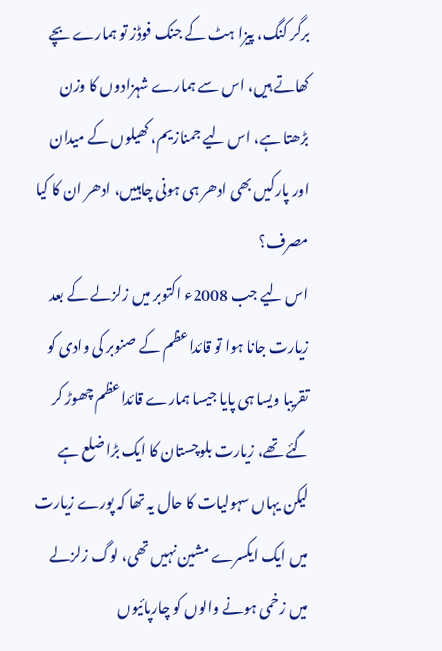برگر کنگ، پیزا ہٹ کے جنک فوڈز تو ہمارے بچے کھاتے ہیں، اس سے ہمارے شہزادوں کا وزن بڑھتا ہے، اس لیے جمنازیم، کھیلوں کے میدان اور پارکیں بھی ادھر ہی ہونی چاہییں، ادھر ان کا کیا مصرف؟
اس لیے جب 2008ء اکتوبر میں زلزلے کے بعد زیارت جانا ہوا تو قائداعظم کے صنوبر کی وادی کو تقریبا ویسا ہی پایا جیسا ہمارے قائداعظم چھوڑ کر گئے تھے، زیارت بلوچستان کا ایک بڑا ضلع ہے لیکن یہاں سہولیات کا حال یہ تھا کہ پورے زیارت میں ایک ایکسرے مشین نہیں تھی، لوگ زلزلے میں زخمی ہونے والوں کو چارپائیوں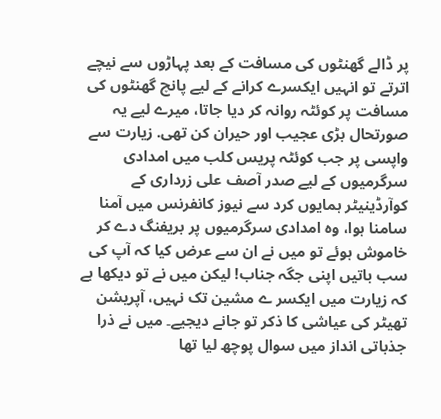پر ڈالے گھنٹوں کی مسافت کے بعد پہاڑوں سے نیچے اترتے تو انہیں ایکسرے کرانے کے لیے پانچ گھنٹوں کی مسافت پر کوئٹہ روانہ کر دیا جاتا، میرے لیے یہ صورتحال بڑی عجیب اور حیران کن تھی. زیارت سے واپسی پر جب کوئٹہ پریس کلب میں امدادی سرگرمیوں کے لیے صدر آصف علی زرداری کے کوآرڈینیٹر ہمایوں کرد سے نیوز کانفرنس میں آمنا سامنا ہوا، وہ امدادی سرگرمیوں پر بریفنگ دے کر خاموش ہوئے تو میں نے ان سے عرض کیا کہ آپ کی سب باتیں اپنی جگہ جناب! لیکن میں نے تو دیکھا ہے کہ زیارت میں ایکسر ے مشین تک نہیں، آپریشن تھیٹر کی عیاشی کا ذکر تو جانے دیجیے۔ میں نے ذرا جذباتی انداز میں سوال پوچھ لیا تھا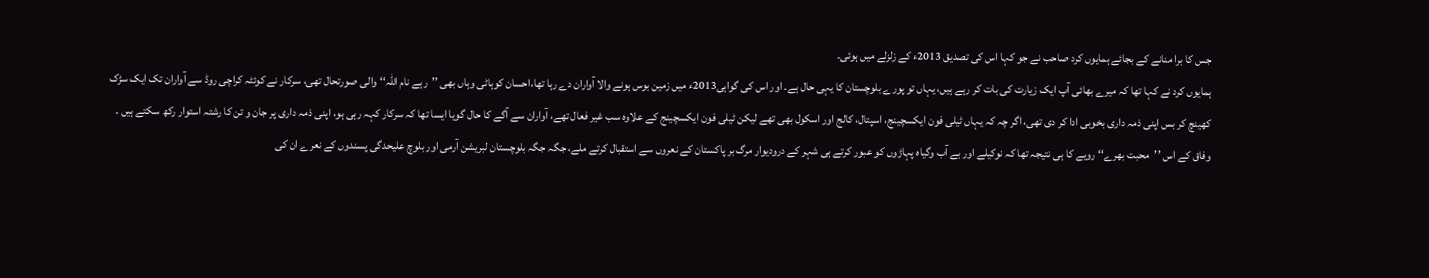جس کا برا منانے کے بجائے ہمایوں کرد صاحب نے جو کہا اس کی تصدیق 2013ء کے زلزلے میں ہوئی۔
ہمایوں کرد نے کہا تھا کہ میرے بھائی آپ ایک زیارت کی بات کر رہے ہیں، یہاں تو پورے بلوچستان کا یہی حال ہے۔ اور اس کی گواہی2013ء میں زمین بوس ہونے والا آواران دے رہا تھا،احسان کوہاٹی وہاں بھی ’’رہے نام اللہ‘‘ والی صورتحال تھی، سرکار نے کوئٹہ کراچی روڈ سے آواران تک ایک سڑک کھینچ کر بس اپنی ذمہ داری بخوبی ادا کر دی تھی، اگر چہ کہ یہاں ٹیلی فون ایکسچینج، اسپتال، کالج اور اسکول بھی تھے لیکن ٹیلی فون ایکسچینج کے علاوہ سب غیر فعال تھے، آواران سے آگے کا حال گویا ایسا تھا کہ سرکار کہہ رہی ہو، اپنی ذمہ داری پر جان و تن کا رشتہ استوار رکھ سکتے ہیں ۔
وفاق کے اس ’’محبت بھرے‘‘ رویے کا ہی نتیجہ تھا کہ نوکیلے اور بے آب وگیاہ پہاڑوں کو عبور کرتے ہی شہر کے درودیوار مرگ بر پاکستان کے نعروں سے استقبال کرتے ملے، جگہ جگہ بلوچستان لبریشن آرمی اور بلوچ علیحدگی پسندوں کے نعرے ان کی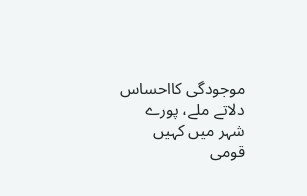موجودگی کااحساس دلاتے ملے، پورے شہر میں کہیں قومی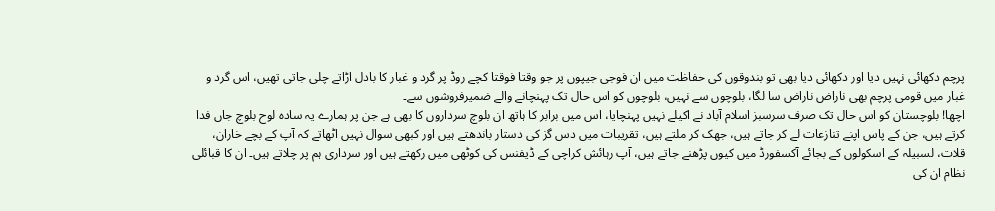پرچم دکھائی نہیں دیا اور دکھائی دیا بھی تو بندوقوں کی حفاظت میں ان فوجی جیپوں پر جو وقتا فوقتا کچے روڈ پر گرد و غبار کا بادل اڑاتے چلی جاتی تھیں، اس گرد و غبار میں قومی پرچم بھی ناراض ناراض سا لگا، بلوچوں سے نہیں، بلوچوں کو اس حال تک پہنچانے والے ضمیرفروشوں سے۔
اچھا! بلوچستان کو اس حال تک صرف سرسبز اسلام آباد نے اکیلے نہیں پہنچایا، اس میں برابر کا ہاتھ ان بلوچ سرداروں کا بھی ہے جن پر ہمارے یہ سادہ لوح بلوچ جاں فدا کرتے ہیں، جن کے پاس اپنے تنازعات لے کر جاتے ہیں، جھک کر ملتے ہیں، تقریبات میں دس گز کی دستار باندھتے ہیں اور کبھی سوال نہیں اٹھاتے کہ آپ کے بچے خاران، قلات، لسبیلہ کے اسکولوں کے بجائے آکسفورڈ میں کیوں پڑھنے جاتے ہیں، آپ رہائش کراچی کے ڈیفنس کی کوٹھی میں رکھتے ہیں اور سرداری ہم پر چلاتے ہیں۔ ان کا قبائلی نظام ان کی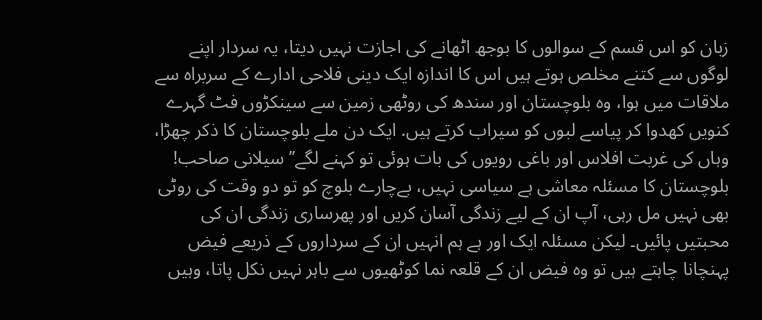زبان کو اس قسم کے سوالوں کا بوجھ اٹھانے کی اجازت نہیں دیتا، یہ سردار اپنے لوگوں سے کتنے مخلص ہوتے ہیں اس کا اندازہ ایک دینی فلاحی ادارے کے سربراہ سے ملاقات میں ہوا، وہ بلوچستان اور سندھ کی روٹھی زمین سے سینکڑوں فٹ گہرے کنویں کھدوا کر پیاسے لبوں کو سیراب کرتے ہیں. ایک دن ملے بلوچستان کا ذکر چھڑا، وہاں کی غربت افلاس اور باغی رویوں کی بات ہوئی تو کہنے لگے’’سیلانی صاحب! بلوچستان کا مسئلہ معاشی ہے سیاسی نہیں، بےچارے بلوچ کو تو دو وقت کی روٹی بھی نہیں مل رہی، آپ ان کے لیے زندگی آسان کریں اور پھرساری زندگی ان کی محبتیں پائیں۔ لیکن مسئلہ ایک اور ہے ہم انہیں ان کے سرداروں کے ذریعے فیض پہنچانا چاہتے ہیں تو وہ فیض ان کے قلعہ نما کوٹھیوں سے باہر نہیں نکل پاتا، وہیں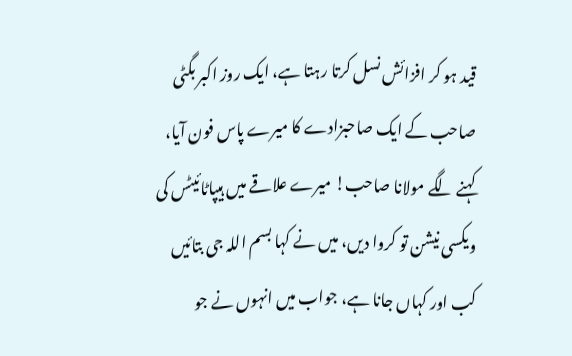قید ہو کر افزائش نسل کرتا رہتا ہے، ایک روز اکبر بگٹی صاحب کے ایک صاحبزادے کا میرے پاس فون آیا، کہنے لگے مولانا صاحب! میرے علاقے میں ہیپاٹائیٹس کی ویکسی نیشن تو کروا دیں، میں نے کہا بسم اللہ جی بتائیں کب اور کہاں جانا ہے، جواب میں انہوں نے جو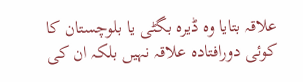علاقہ بتایا وہ ڈیرہ بگٹی یا بلوچستان کا کوئی دورافتادہ علاقہ نہیں بلکہ ان کی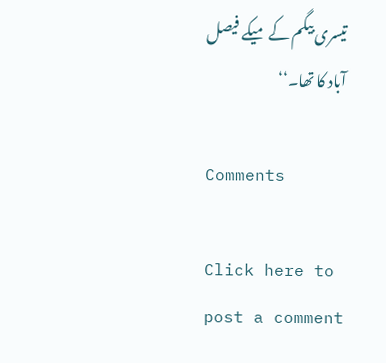تیسری بیگم کے میکے فیصل آباد کا تھا۔‘‘

Comments

Click here to post a comment